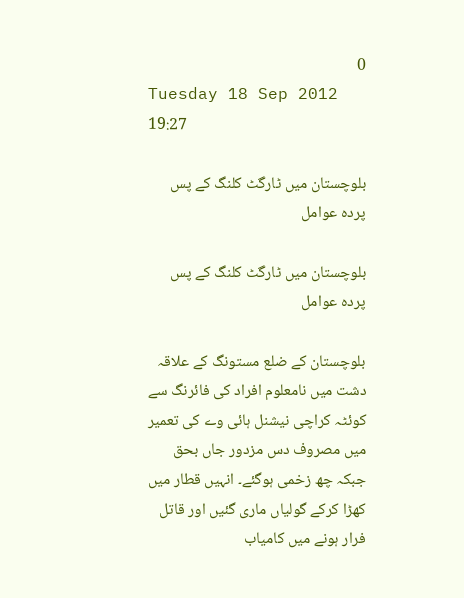0
Tuesday 18 Sep 2012 19:27

بلوچستان میں‌ ٹارگٹ کلنگ کے پس پردہ عوامل

بلوچستان میں‌ ٹارگٹ کلنگ کے پس پردہ عوامل

بلوچستان کے ضلع مستونگ کے علاقہ دشت میں نامعلوم افراد کی فائرنگ سے کوئٹہ کراچی نیشنل ہائی وے کی تعمیر میں مصروف دس مزدور جاں بحق جبکہ چھ زخمی ہوگئے۔ انہیں قطار میں کھڑا کرکے گولیاں ماری گئیں اور قاتل فرار ہونے میں کامیاب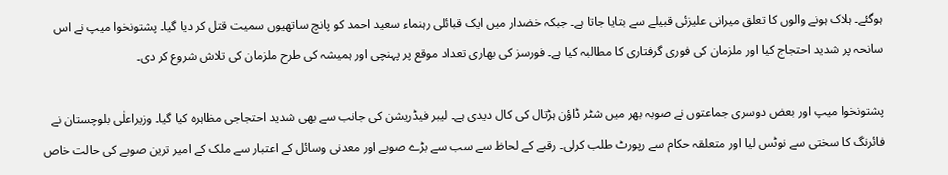ہوگئے۔ ہلاک ہونے والوں کا تعلق میرانی علیزئی قبیلے سے بتایا جاتا ہے۔ جبکہ خضدار میں ایک قبائلی رہنماء سعید احمد کو پانچ ساتھیوں سمیت قتل کر دیا گیا۔ پشتونخوا میپ نے اس سانحہ پر شدید احتجاج کیا اور ملزمان کی فوری گرفتاری کا مطالبہ کیا ہے۔ فورسز کی بھاری تعداد موقع پر پہنچی اور ہمیشہ کی طرح ملزمان کی تلاش شروع کر دی۔

پشتونخوا میپ اور بعض دوسری جماعتوں نے صوبہ بھر میں شٹر ڈاؤن ہڑتال کی کال دیدی ہے۔ لیبر فیڈریشن کی جانب سے بھی شدید احتجاجی مظاہرہ کیا گیا۔ وزیراعلٰی بلوچستان نے فائرنگ کا سختی سے نوٹس لیا اور متعلقہ حکام سے رپورٹ طلب کرلی۔ رقبے کے لحاظ سے سب سے بڑے صوبے اور معدنی وسائل کے اعتبار سے ملک کے امیر ترین صوبے کی حالت خاص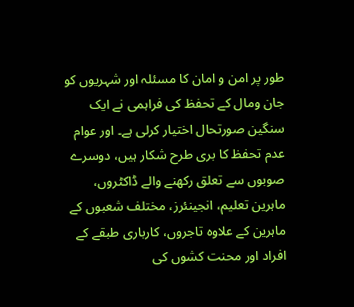طور پر امن و امان کا مسئلہ اور شہریوں کو جان ومال کے تحفظ کی فراہمی نے ایک سنگین صورتحال اختیار کرلی ہے۔ اور عوام عدم تحفظ کا بری طرح شکار ہیں، دوسرے صوبوں سے تعلق رکھنے والے ڈاکٹروں، ماہرین تعلیم، انجینئرز، مختلف شعبوں کے ماہرین کے علاوہ تاجروں، کارباری طبقے کے افراد اور محنت کشوں کی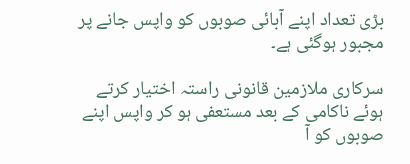بڑی تعداد اپنے آبائی صوبوں کو واپس جانے پر مجبور ہوگئی ہے۔

سرکاری ملازمین قانونی راستہ اختیار کرتے ہوئے ناکامی کے بعد مستعفی ہو کر واپس اپنے صوبوں کو آ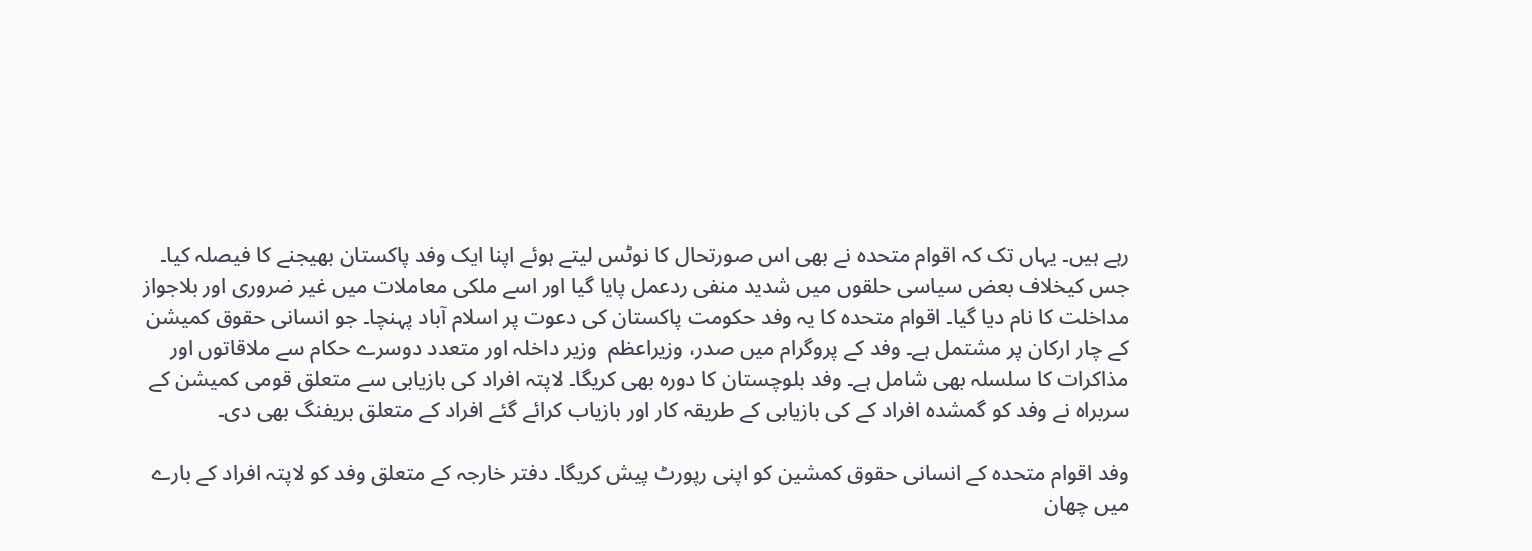رہے ہیں۔ یہاں تک کہ اقوام متحدہ نے بھی اس صورتحال کا نوٹس لیتے ہوئے اپنا ایک وفد پاکستان بھیجنے کا فیصلہ کیا۔ جس کیخلاف بعض سیاسی حلقوں میں شدید منفی ردعمل پایا گیا اور اسے ملکی معاملات میں غیر ضروری اور بلاجواز مداخلت کا نام دیا گیا۔ اقوام متحدہ کا یہ وفد حکومت پاکستان کی دعوت پر اسلام آباد پہنچا۔ جو انسانی حقوق کمیشن کے چار ارکان پر مشتمل ہے۔ وفد کے پروگرام میں صدر، وزیراعظم  وزیر داخلہ اور متعدد دوسرے حکام سے ملاقاتوں اور مذاکرات کا سلسلہ بھی شامل ہے۔ وفد بلوچستان کا دورہ بھی کریگا۔ لاپتہ افراد کی بازیابی سے متعلق قومی کمیشن کے سربراہ نے وفد کو گمشدہ افراد کے کی بازیابی کے طریقہ کار اور بازیاب کرائے گئے افراد کے متعلق بریفنگ بھی دی۔

وفد اقوام متحدہ کے انسانی حقوق کمشین کو اپنی رپورٹ پیش کریگا۔ دفتر خارجہ کے متعلق وفد کو لاپتہ افراد کے بارے میں چھان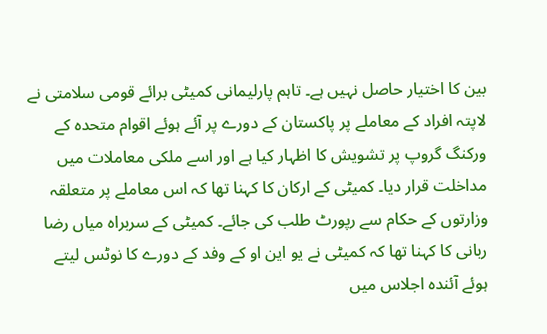بین کا اختیار حاصل نہیں ہے۔ تاہم پارلیمانی کمیٹی برائے قومی سلامتی نے لاپتہ افراد کے معاملے پر پاکستان کے دورے پر آئے ہوئے اقوام متحدہ کے ورکنگ گروپ پر تشویش کا اظہار کیا ہے اور اسے ملکی معاملات میں مداخلت قرار دیا۔ کمیٹی کے ارکان کا کہنا تھا کہ اس معاملے پر متعلقہ وزارتوں کے حکام سے رپورٹ طلب کی جائے۔ کمیٹی کے سربراہ میاں رضا ربانی کا کہنا تھا کہ کمیٹی نے یو این او کے وفد کے دورے کا نوٹس لیتے ہوئے آئندہ اجلاس میں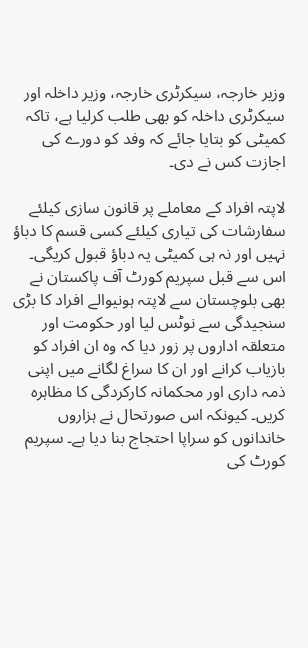وزیر خارجہ، سیکرٹری خارجہ، وزیر داخلہ اور سیکرٹری داخلہ کو بھی طلب کرلیا ہے، تاکہ کمیٹی کو بتایا جائے کہ وفد کو دورے کی اجازت کس نے دی۔

لاپتہ افراد کے معاملے پر قانون سازی کیلئے سفارشات کی تیاری کیلئے کسی قسم کا دباؤ نہیں اور نہ ہی کمیٹی یہ دباؤ قبول کریگی۔ اس سے قبل سپریم کورٹ آف پاکستان نے بھی بلوچستان سے لاپتہ ہونیوالے افراد کا بڑی سنجیدگی سے نوٹس لیا اور حکومت اور متعلقہ اداروں پر زور دیا کہ وہ ان افراد کو بازیاب کرانے اور ان کا سراغ لگانے میں اپنی ذمہ داری اور محکمانہ کارکردگی کا مظاہرہ کریں۔ کیونکہ اس صورتحال نے ہزاروں خاندانوں کو سراپا احتجاج بنا دیا ہے۔ سپریم کورٹ کی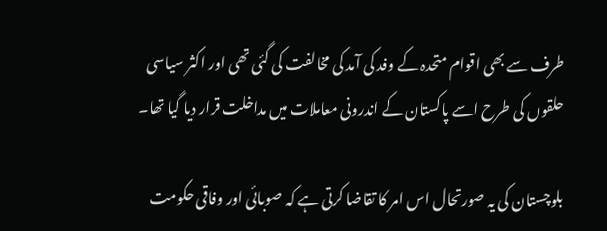طرف سے بھی اقوام متحدہ کے وفد کی آمد کی مخالفت کی گئی تھی اور اکثر سیاسی حلقوں کی طرح اسے پاکستان کے اندرونی معاملات میں مداخلت قرار دیا گیا تھا۔

بلوچستان کی یہ صورتحال اس امر کا تقاضا کرتی ہے کہ صوبائی اور وفاقی حکومت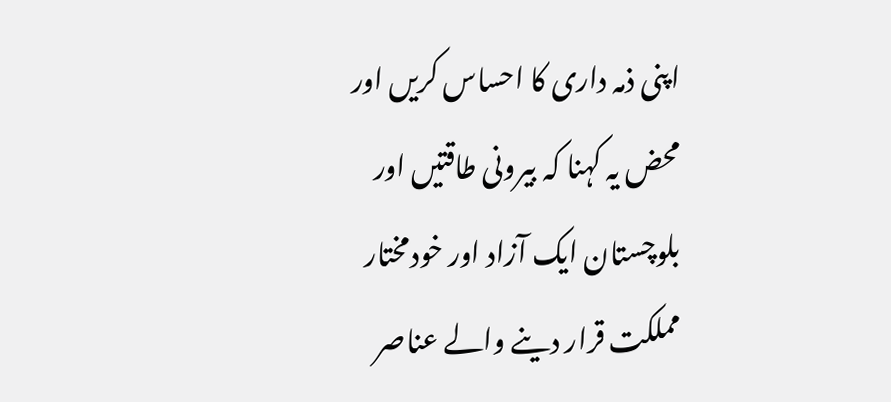اپنی ذمہ داری کا احساس کریں اور محض یہ کہنا کہ بیرونی طاقتیں اور بلوچستان ایک آزاد اور خودمختار مملکت قرار دینے والے عناصر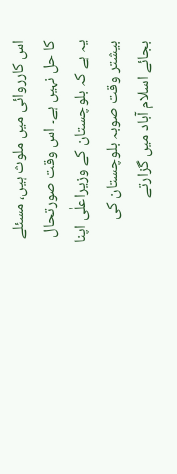اس کارروائی میں ملوث ہیں، مسئلے کا حل نہیں ہے۔ اس وقت صورتحال یہ ہے کہ بلوچستان کے وزیراعلٰی اپنا بیشتر وقت صوبہ بلوچستان کی بجائے اسلام آباد میں‌ گزارتے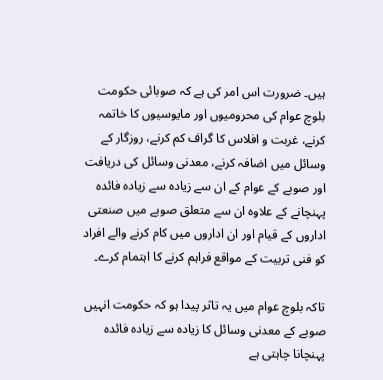ہیں۔ ضرورت اس امر کی ہے کہ صوبائی حکومت بلوچ عوام کی محرومیوں اور مایوسیوں کا خاتمہ کرنے، غربت و افلاس کا گراف کم کرنے، روزگار کے وسائل میں اضافہ کرنے، معدنی وسائل کی دریافت اور صوبے کے عوام کے ان سے زیادہ سے زیادہ فائدہ پہنچانے کے علاوہ ان سے متعلق صوبے میں صنعتی اداروں کے قیام اور ان اداروں میں کام کرنے والے افراد کو فنی تربیت کے مواقع فراہم کرنے کا اہتمام کرے۔

تاکہ بلوچ عوام میں یہ تاثر پیدا ہو کہ حکومت انہیں صوبے کے معدنی وسائل کا زیادہ سے زیادہ فائدہ پہنچانا چاہتی ہے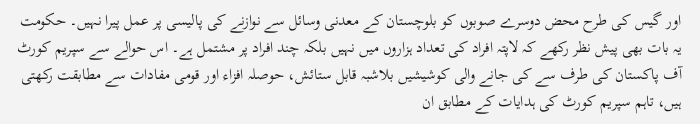اور گیس کی طرح محض دوسرے صوبوں کو بلوچستان کے معدنی وسائل سے نوازنے کی پالیسی پر عمل پیرا نہیں۔ حکومت یہ بات بھی پیش نظر رکھے کہ لاپتہ افراد کی تعداد ہزاروں میں نہیں‌ بلکہ چند افراد پر مشتمل ہے۔ اس حوالے سے سپریم کورٹ آف پاکستان کی طرف سے کی جانے والی کوشیشیں بلاشبہ قابل ستائش، حوصلہ افزاء اور قومی مفادات سے مطابقت رکھتی ہیں، تاہم سپریم کورٹ کی ہدایات کے مطابق ان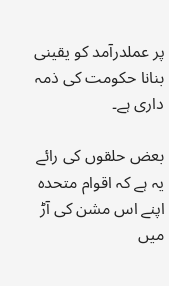پر عملدرآمد کو یقینی بنانا حکومت کی ذمہ داری ہے۔

بعض حلقوں‌ کی رائے یہ ہے کہ اقوام متحدہ اپنے اس مشن کی آڑ میں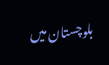بلوچستان میں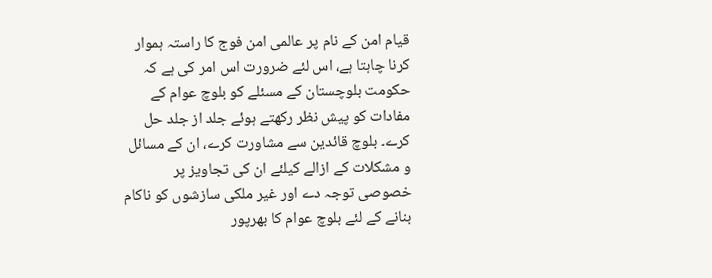قیام امن کے نام پر عالمی امن فوج کا راستہ ہموار کرنا چاہتا ہے، اس لئے ضرورت اس امر کی ہے کہ حکومت بلوچستان کے مسئلے کو بلوچ عوام کے مفادات کو پیش نظر رکھتے ہوئے جلد از جلد حل کرے۔ بلوچ قائدین سے مشاورت کرے، ان کے مسائل و مشکلات کے ازالے کیلئے ان کی تجاویز پر خصوصی توجہ دے اور غیر ملکی سازشوں کو ناکام بنانے کے لئے بلوچ عوام کا بھرپور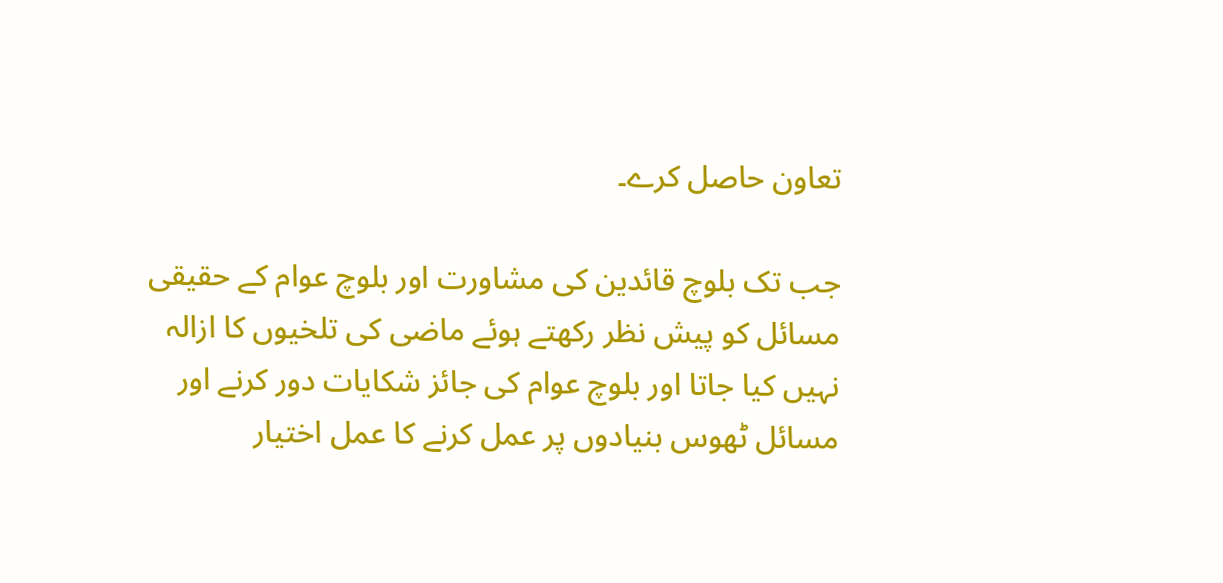تعاون حاصل کرے۔

جب تک بلوچ قائدین کی مشاورت اور بلوچ عوام کے حقیقی مسائل کو پیش نظر رکھتے ہوئے ماضی کی تلخیوں کا ازالہ نہیں کیا جاتا اور بلوچ عوام کی جائز شکایات دور کرنے اور مسائل ٹھوس بنیادوں پر عمل کرنے کا عمل اختیار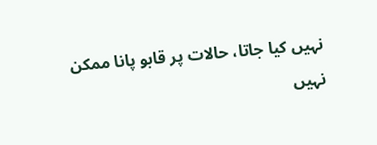نہیں کیا جاتا، حالات پر قابو پانا ممکن نہیں‌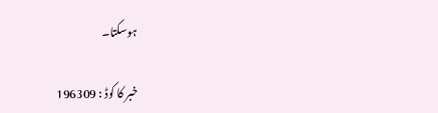ہوسکتا۔

خبر کا کوڈ : 196309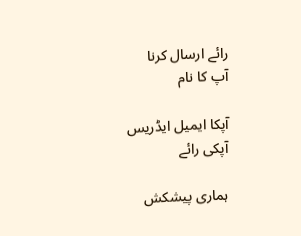رائے ارسال کرنا
آپ کا نام

آپکا ایمیل ایڈریس
آپکی رائے

ہماری پیشکش